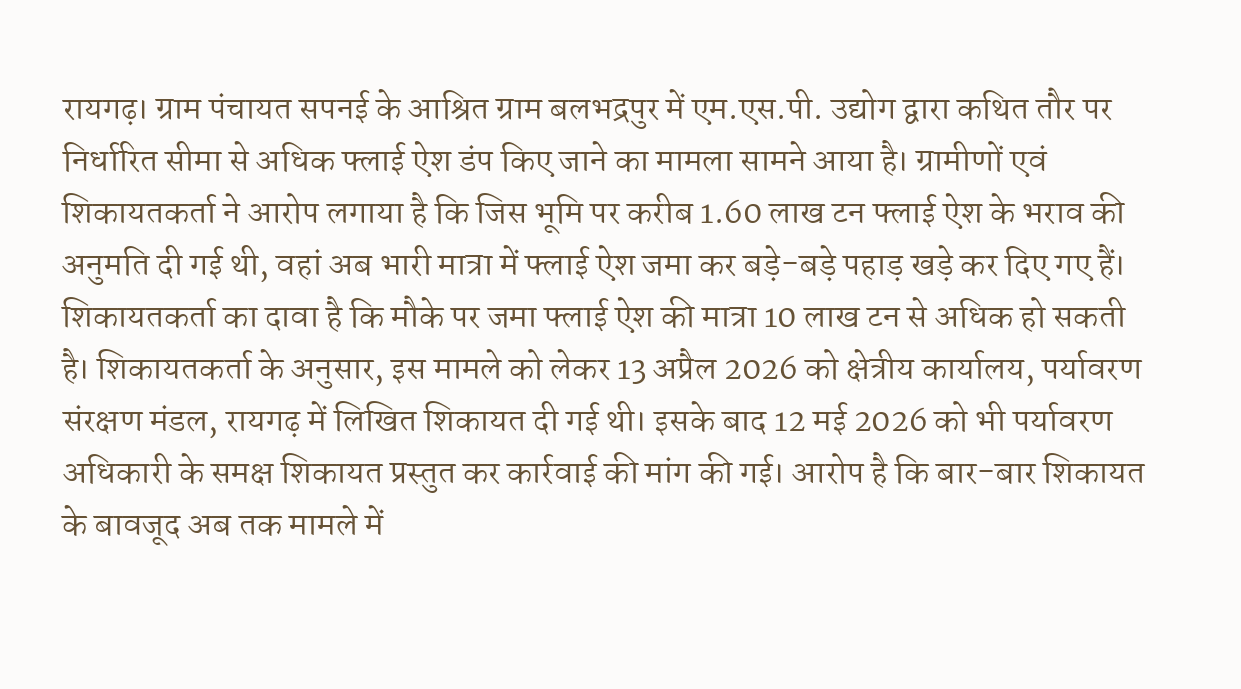रायगढ़। ग्राम पंचायत सपनई के आश्रित ग्राम बलभद्रपुर में एम.एस.पी. उद्योग द्वारा कथित तौर पर निर्धारित सीमा से अधिक फ्लाई ऐश डंप किए जाने का मामला सामने आया है। ग्रामीणों एवं शिकायतकर्ता ने आरोप लगाया है कि जिस भूमि पर करीब 1.60 लाख टन फ्लाई ऐश के भराव की अनुमति दी गई थी, वहां अब भारी मात्रा में फ्लाई ऐश जमा कर बड़े-बड़े पहाड़ खड़े कर दिए गए हैं। शिकायतकर्ता का दावा है कि मौके पर जमा फ्लाई ऐश की मात्रा 10 लाख टन से अधिक हो सकती है। शिकायतकर्ता के अनुसार, इस मामले को लेकर 13 अप्रैल 2026 को क्षेत्रीय कार्यालय, पर्यावरण संरक्षण मंडल, रायगढ़ में लिखित शिकायत दी गई थी। इसके बाद 12 मई 2026 को भी पर्यावरण अधिकारी के समक्ष शिकायत प्रस्तुत कर कार्रवाई की मांग की गई। आरोप है कि बार-बार शिकायत के बावजूद अब तक मामले में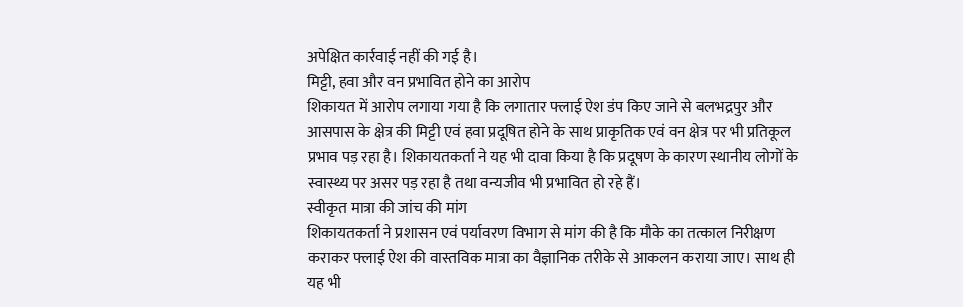अपेक्षित कार्रवाई नहीं की गई है।
मिट्टी, हवा और वन प्रभावित होने का आरोप
शिकायत में आरोप लगाया गया है कि लगातार फ्लाई ऐश डंप किए जाने से बलभद्रपुर और आसपास के क्षेत्र की मिट्टी एवं हवा प्रदूषित होने के साथ प्राकृतिक एवं वन क्षेत्र पर भी प्रतिकूल प्रभाव पड़ रहा है। शिकायतकर्ता ने यह भी दावा किया है कि प्रदूषण के कारण स्थानीय लोगों के स्वास्थ्य पर असर पड़ रहा है तथा वन्यजीव भी प्रभावित हो रहे हैं।
स्वीकृत मात्रा की जांच की मांग
शिकायतकर्ता ने प्रशासन एवं पर्यावरण विभाग से मांग की है कि मौके का तत्काल निरीक्षण कराकर फ्लाई ऐश की वास्तविक मात्रा का वैज्ञानिक तरीके से आकलन कराया जाए। साथ ही यह भी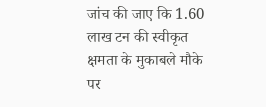जांच की जाए कि 1.60 लाख टन की स्वीकृत क्षमता के मुकाबले मौके पर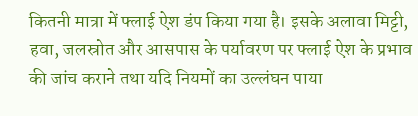कितनी मात्रा में फ्लाई ऐश डंप किया गया है। इसके अलावा मिट्टी, हवा, जलस्रोत और आसपास के पर्यावरण पर फ्लाई ऐश के प्रभाव की जांच कराने तथा यदि नियमों का उल्लंघन पाया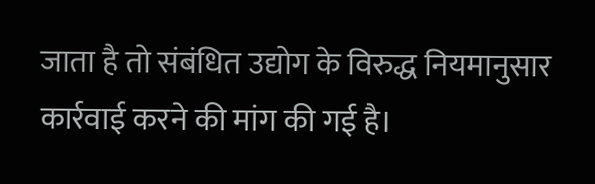जाता है तो संबंधित उद्योग के विरुद्ध नियमानुसार कार्रवाई करने की मांग की गई है।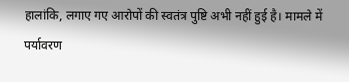हालांकि, लगाए गए आरोपों की स्वतंत्र पुष्टि अभी नहीं हुई है। मामले में पर्यावरण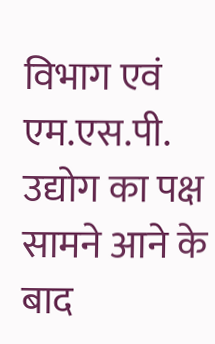विभाग एवं एम.एस.पी. उद्योग का पक्ष सामने आने के बाद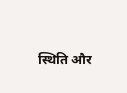स्थिति और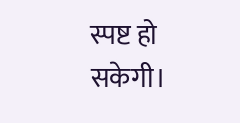स्पष्ट हो सकेगी।